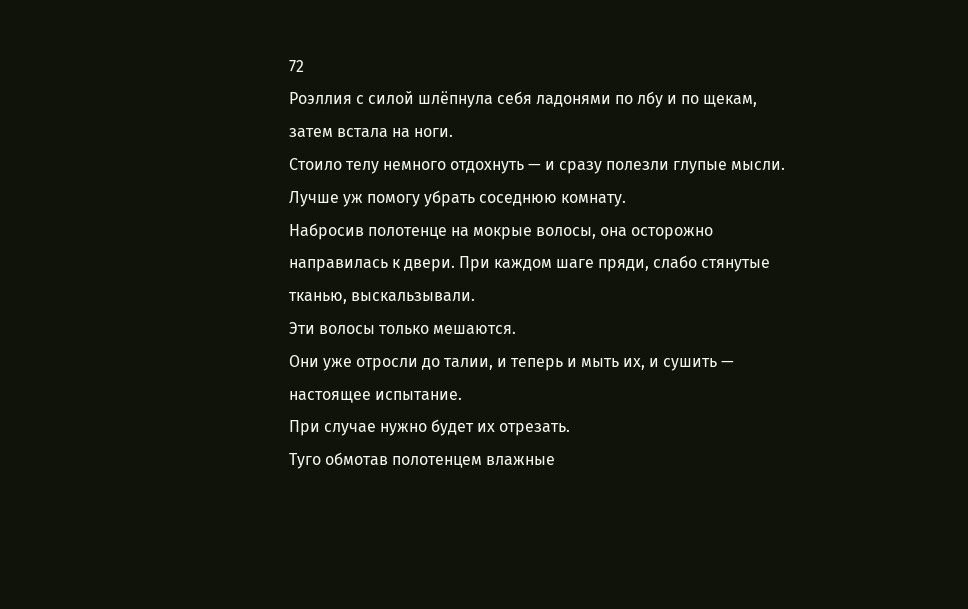72
Роэллия с силой шлёпнула себя ладонями по лбу и по щекам, затем встала на ноги.
Стоило телу немного отдохнуть — и сразу полезли глупые мысли. Лучше уж помогу убрать соседнюю комнату.
Набросив полотенце на мокрые волосы, она осторожно направилась к двери. При каждом шаге пряди, слабо стянутые тканью, выскальзывали.
Эти волосы только мешаются.
Они уже отросли до талии, и теперь и мыть их, и сушить — настоящее испытание.
При случае нужно будет их отрезать.
Туго обмотав полотенцем влажные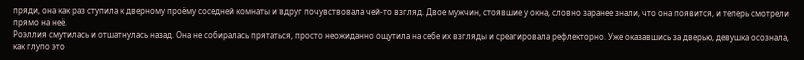пряди, она как раз ступила к дверному проёму соседней комнаты и вдруг почувствовала чей-то взгляд. Двое мужчин, стоявшие у окна, словно заранее знали, что она появится, и теперь смотрели прямо на неё.
Роэллия смутилась и отшатнулась назад. Она не собиралась прятаться, просто неожиданно ощутила на себе их взгляды и среагировала рефлекторно. Уже оказавшись за дверью, девушка осознала, как глупо это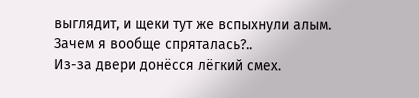выглядит, и щеки тут же вспыхнули алым.
Зачем я вообще спряталась?..
Из-за двери донёсся лёгкий смех.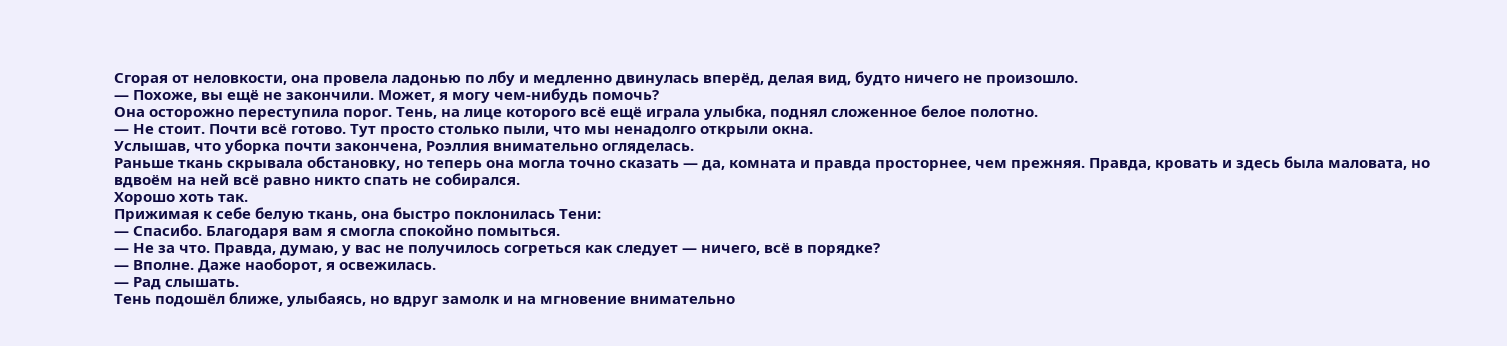Сгорая от неловкости, она провела ладонью по лбу и медленно двинулась вперёд, делая вид, будто ничего не произошло.
— Похоже, вы ещё не закончили. Может, я могу чем-нибудь помочь?
Она осторожно переступила порог. Тень, на лице которого всё ещё играла улыбка, поднял сложенное белое полотно.
— Не стоит. Почти всё готово. Тут просто столько пыли, что мы ненадолго открыли окна.
Услышав, что уборка почти закончена, Роэллия внимательно огляделась.
Раньше ткань скрывала обстановку, но теперь она могла точно сказать — да, комната и правда просторнее, чем прежняя. Правда, кровать и здесь была маловата, но вдвоём на ней всё равно никто спать не собирался.
Хорошо хоть так.
Прижимая к себе белую ткань, она быстро поклонилась Тени:
— Спасибо. Благодаря вам я смогла спокойно помыться.
— Не за что. Правда, думаю, у вас не получилось согреться как следует — ничего, всё в порядке?
— Вполне. Даже наоборот, я освежилась.
— Рад слышать.
Тень подошёл ближе, улыбаясь, но вдруг замолк и на мгновение внимательно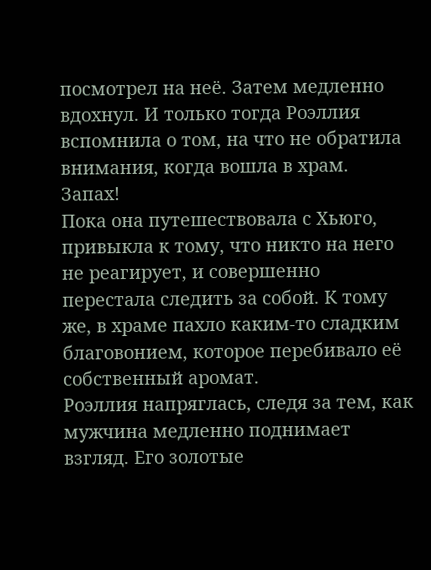посмотрел на неё. Затем медленно вдохнул. И только тогда Роэллия вспомнила о том, на что не обратила внимания, когда вошла в храм.
Запах!
Пока она путешествовала с Хьюго, привыкла к тому, что никто на него не реагирует, и совершенно перестала следить за собой. К тому же, в храме пахло каким-то сладким благовонием, которое перебивало её собственный аромат.
Роэллия напряглась, следя за тем, как мужчина медленно поднимает взгляд. Его золотые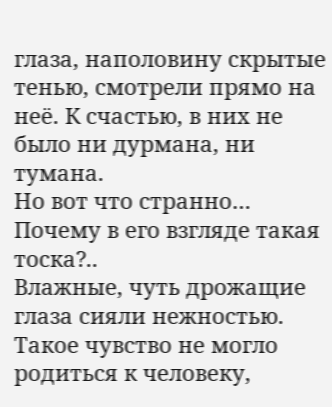глаза, наполовину скрытые тенью, смотрели прямо на неё. К счастью, в них не было ни дурмана, ни тумана.
Но вот что странно… Почему в его взгляде такая тоска?..
Влажные, чуть дрожащие глаза сияли нежностью. Такое чувство не могло родиться к человеку,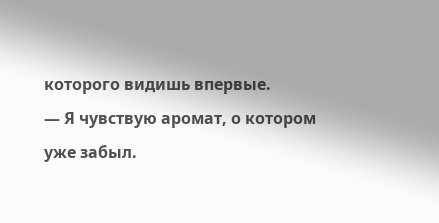которого видишь впервые.
— Я чувствую аромат, о котором уже забыл.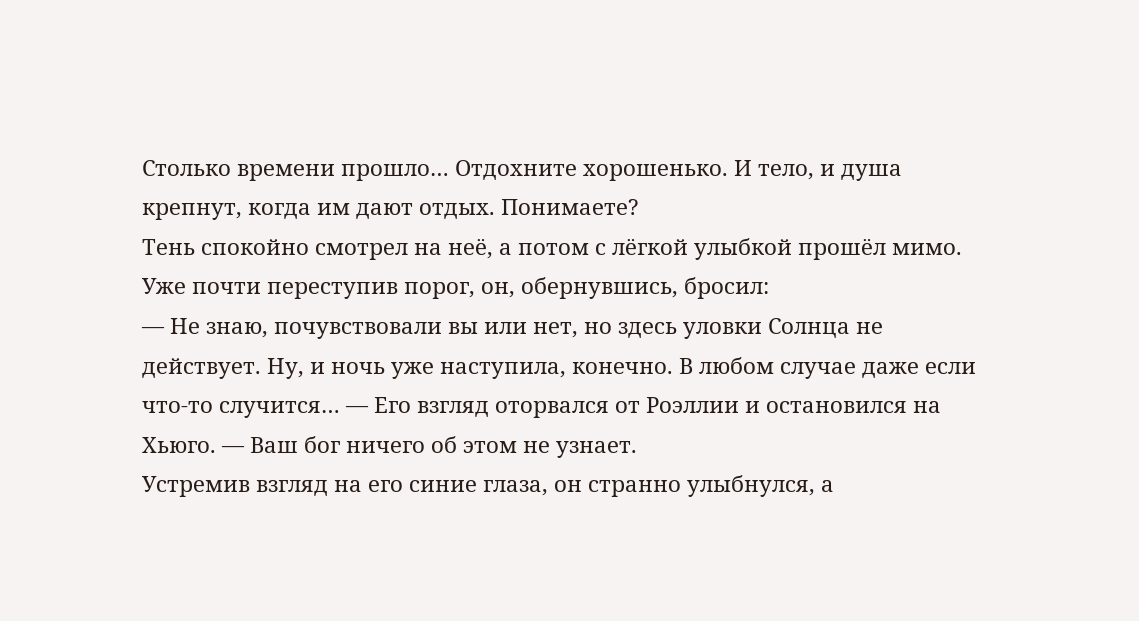Столько времени прошло… Отдохните хорошенько. И тело, и душа крепнут, когда им дают отдых. Понимаете?
Тень спокойно смотрел на неё, а потом с лёгкой улыбкой прошёл мимо. Уже почти переступив порог, он, обернувшись, бросил:
— Не знаю, почувствовали вы или нет, но здесь уловки Солнца не действует. Ну, и ночь уже наступила, конечно. В любом случае даже если что-то случится… — Его взгляд оторвался от Роэллии и остановился на Хьюго. — Ваш бог ничего об этом не узнает.
Устремив взгляд на его синие глаза, он странно улыбнулся, а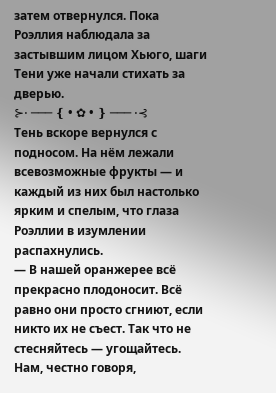затем отвернулся. Пока Роэллия наблюдала за застывшим лицом Хьюго, шаги Тени уже начали стихать за дверью.
⊱⋅ ─── ❴ • ✿ • ❵ ─── ⋅⊰
Тень вскоре вернулся с подносом. На нём лежали всевозможные фрукты — и каждый из них был настолько ярким и спелым, что глаза Роэллии в изумлении распахнулись.
— В нашей оранжерее всё прекрасно плодоносит. Всё равно они просто сгниют, если никто их не съест. Так что не стесняйтесь — угощайтесь. Нам, честно говоря,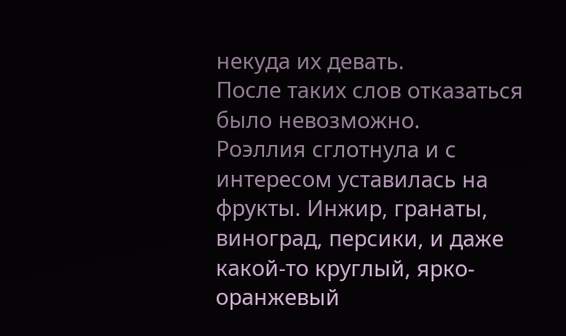некуда их девать.
После таких слов отказаться было невозможно.
Роэллия сглотнула и с интересом уставилась на фрукты. Инжир, гранаты, виноград, персики, и даже какой-то круглый, ярко-оранжевый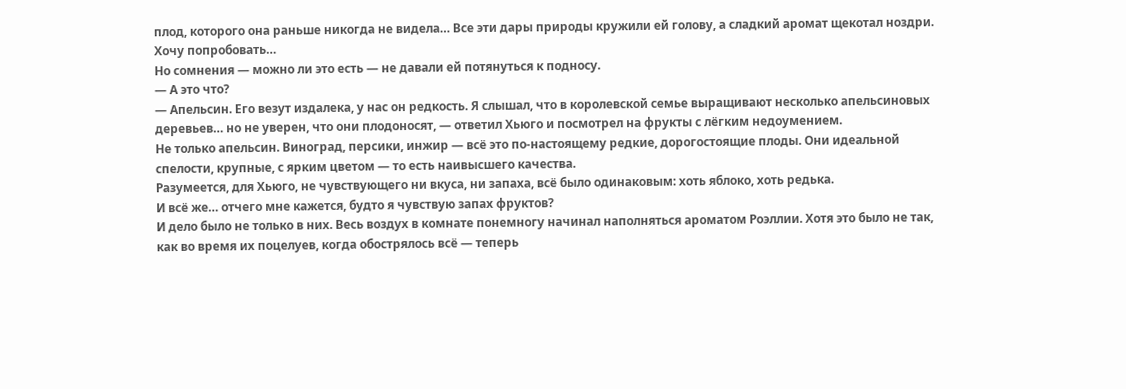плод, которого она раньше никогда не видела… Все эти дары природы кружили ей голову, а сладкий аромат щекотал ноздри.
Хочу попробовать…
Но сомнения — можно ли это есть — не давали ей потянуться к подносу.
— А это что?
— Апельсин. Его везут издалека, у нас он редкость. Я слышал, что в королевской семье выращивают несколько апельсиновых деревьев… но не уверен, что они плодоносят, — ответил Хьюго и посмотрел на фрукты с лёгким недоумением.
Не только апельсин. Виноград, персики, инжир — всё это по-настоящему редкие, дорогостоящие плоды. Они идеальной спелости, крупные, с ярким цветом — то есть наивысшего качества.
Разумеется, для Хьюго, не чувствующего ни вкуса, ни запаха, всё было одинаковым: хоть яблоко, хоть редька.
И всё же… отчего мне кажется, будто я чувствую запах фруктов?
И дело было не только в них. Весь воздух в комнате понемногу начинал наполняться ароматом Роэллии. Хотя это было не так, как во время их поцелуев, когда обострялось всё — теперь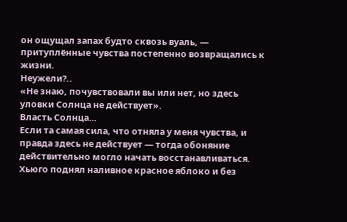он ощущал запах будто сквозь вуаль, — притуплённые чувства постепенно возвращались к жизни.
Неужели?..
«Не знаю, почувствовали вы или нет, но здесь уловки Солнца не действует».
Власть Солнца…
Если та самая сила, что отняла у меня чувства, и правда здесь не действует — тогда обоняние действительно могло начать восстанавливаться.
Хьюго поднял наливное красное яблоко и без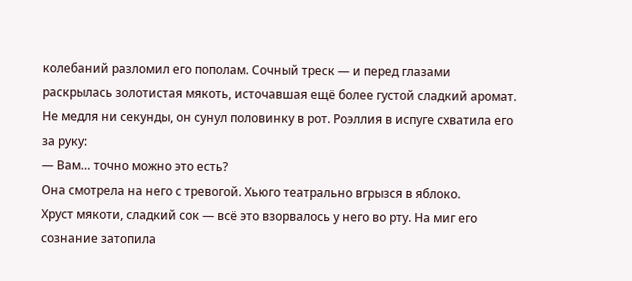колебаний разломил его пополам. Сочный треск — и перед глазами раскрылась золотистая мякоть, источавшая ещё более густой сладкий аромат.
Не медля ни секунды, он сунул половинку в рот. Роэллия в испуге схватила его за руку:
— Вам… точно можно это есть?
Она смотрела на него с тревогой. Хьюго театрально вгрызся в яблоко.
Хруст мякоти, сладкий сок — всё это взорвалось у него во рту. На миг его сознание затопила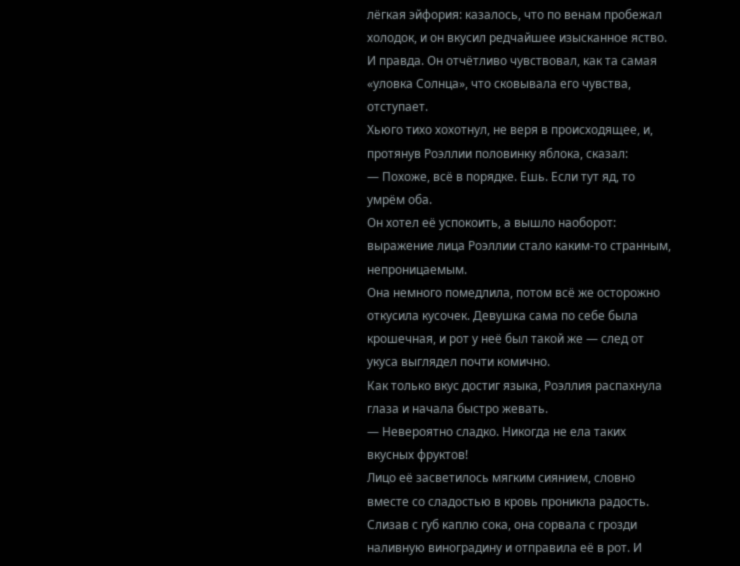лёгкая эйфория: казалось, что по венам пробежал холодок, и он вкусил редчайшее изысканное яство.
И правда. Он отчётливо чувствовал, как та самая «уловка Солнца», что сковывала его чувства, отступает.
Хьюго тихо хохотнул, не веря в происходящее, и, протянув Роэллии половинку яблока, сказал:
— Похоже, всё в порядке. Ешь. Если тут яд, то умрём оба.
Он хотел её успокоить, а вышло наоборот: выражение лица Роэллии стало каким-то странным, непроницаемым.
Она немного помедлила, потом всё же осторожно откусила кусочек. Девушка сама по себе была крошечная, и рот у неё был такой же — след от укуса выглядел почти комично.
Как только вкус достиг языка, Роэллия распахнула глаза и начала быстро жевать.
— Невероятно сладко. Никогда не ела таких вкусных фруктов!
Лицо её засветилось мягким сиянием, словно вместе со сладостью в кровь проникла радость.
Слизав с губ каплю сока, она сорвала с грозди наливную виноградину и отправила её в рот. И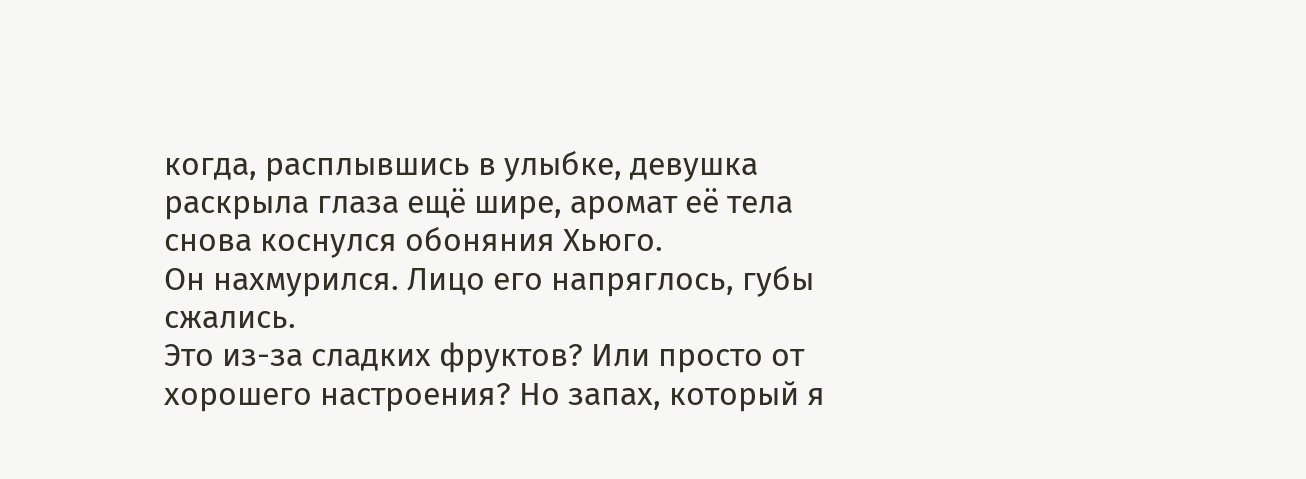когда, расплывшись в улыбке, девушка раскрыла глаза ещё шире, аромат её тела снова коснулся обоняния Хьюго.
Он нахмурился. Лицо его напряглось, губы сжались.
Это из-за сладких фруктов? Или просто от хорошего настроения? Но запах, который я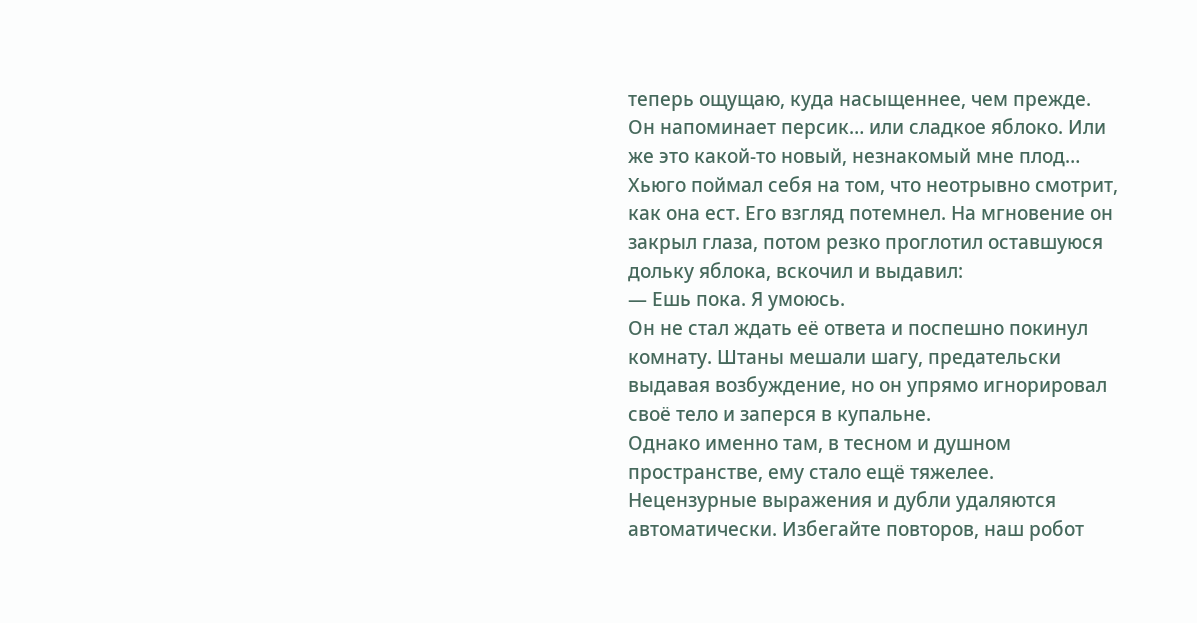теперь ощущаю, куда насыщеннее, чем прежде.
Он напоминает персик… или сладкое яблоко. Или же это какой-то новый, незнакомый мне плод…
Хьюго поймал себя на том, что неотрывно смотрит, как она ест. Его взгляд потемнел. На мгновение он закрыл глаза, потом резко проглотил оставшуюся дольку яблока, вскочил и выдавил:
— Ешь пока. Я умоюсь.
Он не стал ждать её ответа и поспешно покинул комнату. Штаны мешали шагу, предательски выдавая возбуждение, но он упрямо игнорировал своё тело и заперся в купальне.
Однако именно там, в тесном и душном пространстве, ему стало ещё тяжелее.
Нецензурные выражения и дубли удаляются автоматически. Избегайте повторов, наш робот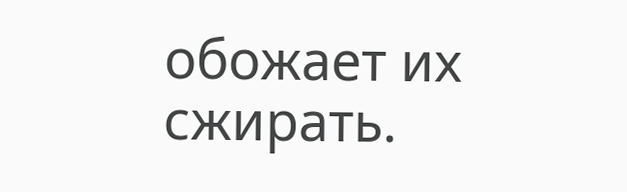обожает их сжирать.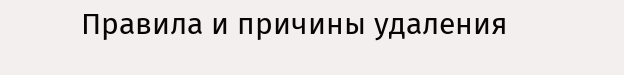Правила и причины удаления